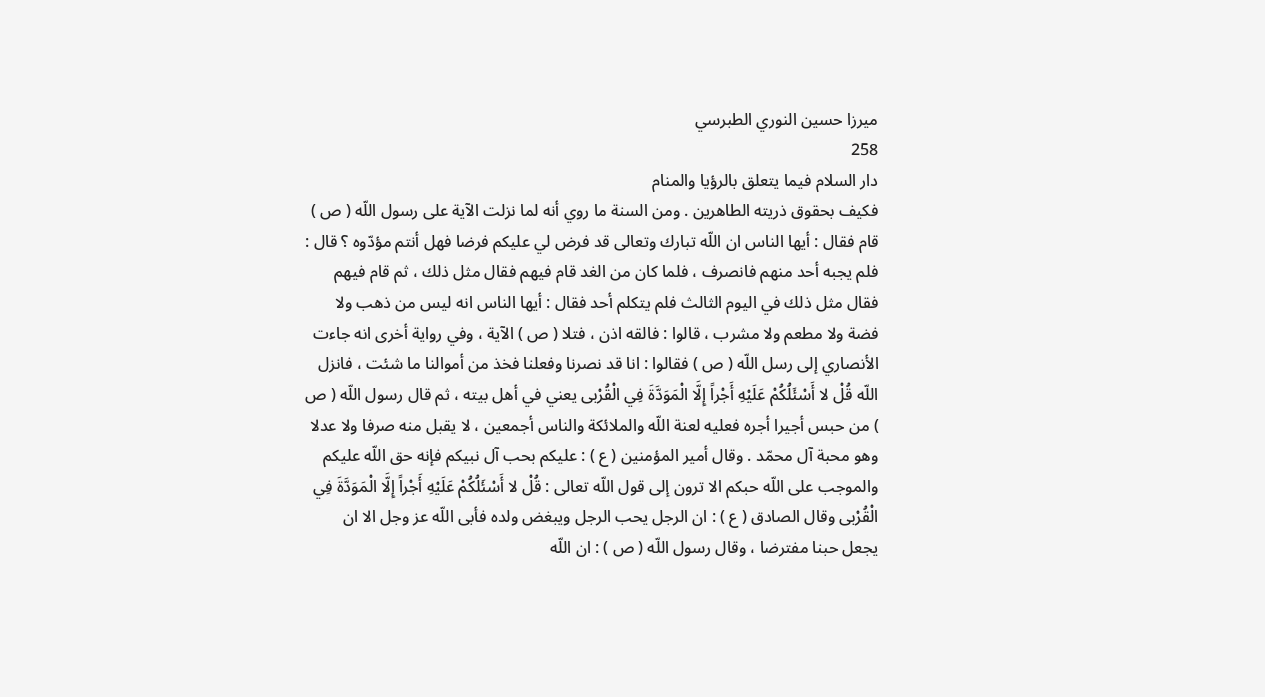ميرزا حسين النوري الطبرسي
258
دار السلام فيما يتعلق بالرؤيا والمنام
فكيف بحقوق ذريته الطاهرين . ومن السنة ما روي أنه لما نزلت الآية على رسول اللّه ( ص ) قام فقال : أيها الناس ان اللّه تبارك وتعالى قد فرض لي عليكم فرضا فهل أنتم مؤدّوه ؟ قال : فلم يجبه أحد منهم فانصرف ، فلما كان من الغد قام فيهم فقال مثل ذلك ، ثم قام فيهم فقال مثل ذلك في اليوم الثالث فلم يتكلم أحد فقال : أيها الناس انه ليس من ذهب ولا فضة ولا مطعم ولا مشرب ، قالوا : فالقه اذن ، فتلا ( ص ) الآية ، وفي رواية أخرى انه جاءت الأنصاري إلى رسل اللّه ( ص ) فقالوا : انا قد نصرنا وفعلنا فخذ من أموالنا ما شئت ، فانزل اللّه قُلْ لا أَسْئَلُكُمْ عَلَيْهِ أَجْراً إِلَّا الْمَوَدَّةَ فِي الْقُرْبى يعني في أهل بيته ، ثم قال رسول اللّه ( ص ) من حبس أجيرا أجره فعليه لعنة اللّه والملائكة والناس أجمعين ، لا يقبل منه صرفا ولا عدلا وهو محبة آل محمّد . وقال أمير المؤمنين ( ع ) : عليكم بحب آل نبيكم فإنه حق اللّه عليكم والموجب على اللّه حبكم الا ترون إلى قول اللّه تعالى : قُلْ لا أَسْئَلُكُمْ عَلَيْهِ أَجْراً إِلَّا الْمَوَدَّةَ فِي الْقُرْبى وقال الصادق ( ع ) : ان الرجل يحب الرجل ويبغض ولده فأبى اللّه عز وجل الا ان يجعل حبنا مفترضا ، وقال رسول اللّه ( ص ) : ان اللّه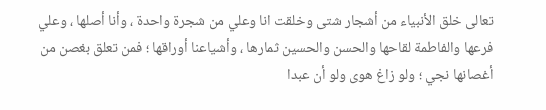تعالى خلق الأنبياء من أشجار شتى وخلقت انا وعلي من شجرة واحدة ، وأنا أصلها ، وعلي فرعها والفاطمة لقاحها والحسن والحسين ثمارها ، وأشياعنا أوراقها ؛ فمن تعلق بغصن من أغصانها نجي ؛ ولو زاغ هوى ولو أن عبدا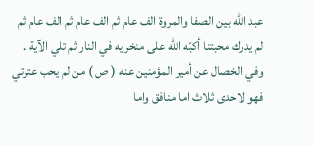عبد اللّه بين الصفا والمروة الف عام ثم الف عام ثم الف عام ثم لم يدرك محبتنا أكبّه اللّه على منخريه في النار ثم تلي الآية . وفي الخصال عن أمير المؤمنين عنه ( ص ) من لم يحب عترتي فهو لاحدى ثلاث اما منافق واما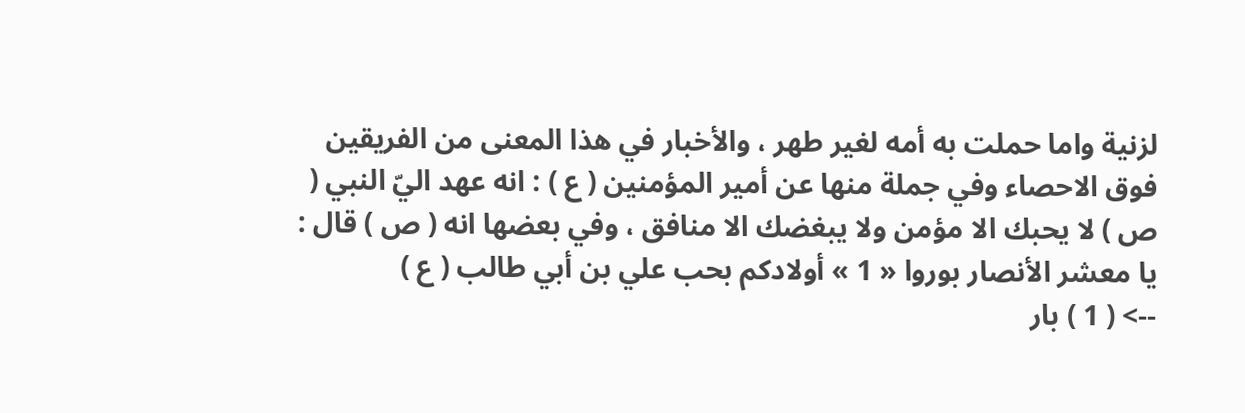لزنية واما حملت به أمه لغير طهر ، والأخبار في هذا المعنى من الفريقين فوق الاحصاء وفي جملة منها عن أمير المؤمنين ( ع ) : انه عهد اليّ النبي ( ص ) لا يحبك الا مؤمن ولا يبغضك الا منافق ، وفي بعضها انه ( ص ) قال : يا معشر الأنصار بوروا « 1 » أولادكم بحب علي بن أبي طالب ( ع )
--> ( 1 ) بار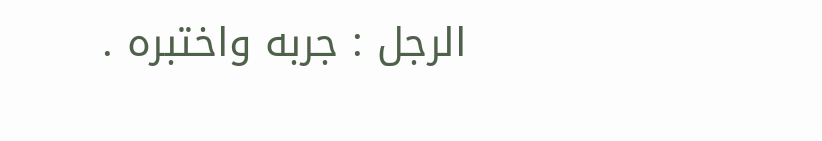الرجل : جربه واختبره .